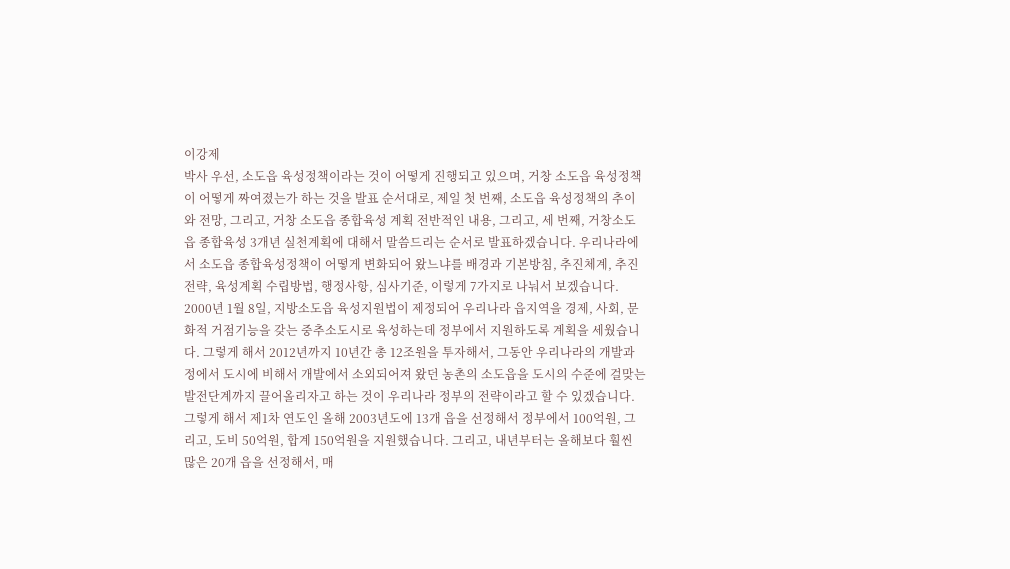이강제
박사 우선, 소도읍 육성정책이라는 것이 어떻게 진행되고 있으며, 거창 소도읍 육성정책이 어떻게 짜여졌는가 하는 것을 발표 순서대로, 제일 첫 번째, 소도읍 육성정책의 추이와 전망, 그리고, 거창 소도읍 종합육성 계획 전반적인 내용, 그리고, 세 번째, 거창소도읍 종합육성 3개년 실천계획에 대해서 말씀드리는 순서로 발표하겠습니다. 우리나라에서 소도읍 종합육성정책이 어떻게 변화되어 왔느냐를 배경과 기본방침, 추진체계, 추진전략, 육성계획 수립방법, 행정사항, 심사기준, 이렇게 7가지로 나눠서 보겠습니다. 2000년 1월 8일, 지방소도읍 육성지원법이 제정되어 우리나라 읍지역을 경제, 사회, 문화적 거점기능을 갖는 중추소도시로 육성하는데 정부에서 지원하도록 계획을 세웠습니다. 그렇게 해서 2012년까지 10년간 총 12조원을 투자해서, 그동안 우리나라의 개발과정에서 도시에 비해서 개발에서 소외되어져 왔던 농촌의 소도읍을 도시의 수준에 걸맞는 발전단계까지 끌어올리자고 하는 것이 우리나라 정부의 전략이라고 할 수 있겠습니다. 그렇게 해서 제1차 연도인 올해 2003년도에 13개 읍을 선정해서 정부에서 100억원, 그리고, 도비 50억원, 합계 150억원을 지원했습니다. 그리고, 내년부터는 올해보다 훨씬 많은 20개 읍을 선정해서, 매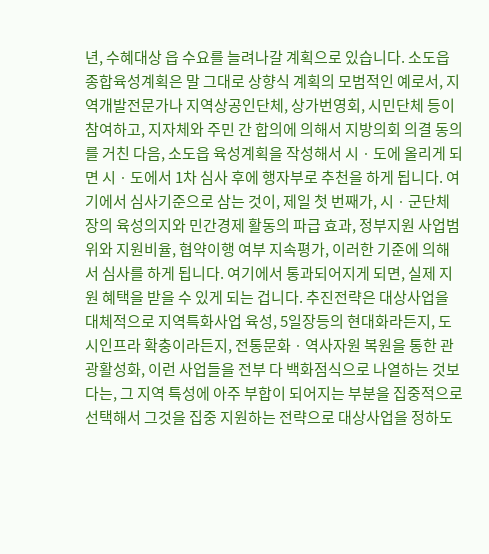년, 수혜대상 읍 수요를 늘려나갈 계획으로 있습니다. 소도읍 종합육성계획은 말 그대로 상향식 계획의 모범적인 예로서, 지역개발전문가나 지역상공인단체, 상가번영회, 시민단체 등이 참여하고, 지자체와 주민 간 합의에 의해서 지방의회 의결 동의를 거친 다음, 소도읍 육성계획을 작성해서 시ㆍ도에 올리게 되면 시ㆍ도에서 1차 심사 후에 행자부로 추천을 하게 됩니다. 여기에서 심사기준으로 삼는 것이, 제일 첫 번째가, 시ㆍ군단체장의 육성의지와 민간경제 활동의 파급 효과, 정부지원 사업범위와 지원비율, 협약이행 여부 지속평가, 이러한 기준에 의해서 심사를 하게 됩니다. 여기에서 통과되어지게 되면, 실제 지원 혜택을 받을 수 있게 되는 겁니다. 추진전략은 대상사업을 대체적으로 지역특화사업 육성, 5일장등의 현대화라든지, 도시인프라 확충이라든지, 전통문화ㆍ역사자원 복원을 통한 관광활성화, 이런 사업들을 전부 다 백화점식으로 나열하는 것보다는, 그 지역 특성에 아주 부합이 되어지는 부분을 집중적으로 선택해서 그것을 집중 지원하는 전략으로 대상사업을 정하도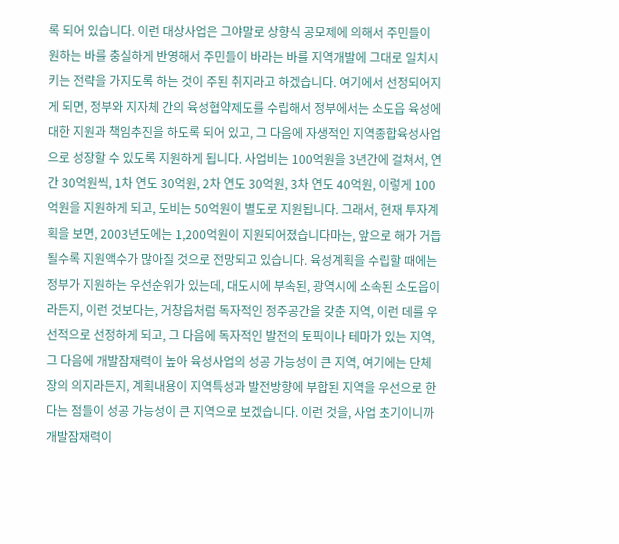록 되어 있습니다. 이런 대상사업은 그야말로 상향식 공모제에 의해서 주민들이 원하는 바를 충실하게 반영해서 주민들이 바라는 바를 지역개발에 그대로 일치시키는 전략을 가지도록 하는 것이 주된 취지라고 하겠습니다. 여기에서 선정되어지게 되면, 정부와 지자체 간의 육성협약제도를 수립해서 정부에서는 소도읍 육성에 대한 지원과 책임추진을 하도록 되어 있고, 그 다음에 자생적인 지역종합육성사업으로 성장할 수 있도록 지원하게 됩니다. 사업비는 100억원을 3년간에 걸쳐서, 연간 30억원씩, 1차 연도 30억원, 2차 연도 30억원, 3차 연도 40억원, 이렇게 100억원을 지원하게 되고, 도비는 50억원이 별도로 지원됩니다. 그래서, 현재 투자계획을 보면, 2003년도에는 1,200억원이 지원되어졌습니다마는, 앞으로 해가 거듭될수록 지원액수가 많아질 것으로 전망되고 있습니다. 육성계획을 수립할 때에는 정부가 지원하는 우선순위가 있는데, 대도시에 부속된, 광역시에 소속된 소도읍이라든지, 이런 것보다는, 거창읍처럼 독자적인 정주공간을 갖춘 지역, 이런 데를 우선적으로 선정하게 되고, 그 다음에 독자적인 발전의 토픽이나 테마가 있는 지역, 그 다음에 개발잠재력이 높아 육성사업의 성공 가능성이 큰 지역, 여기에는 단체장의 의지라든지, 계획내용이 지역특성과 발전방향에 부합된 지역을 우선으로 한다는 점들이 성공 가능성이 큰 지역으로 보겠습니다. 이런 것을, 사업 초기이니까 개발잠재력이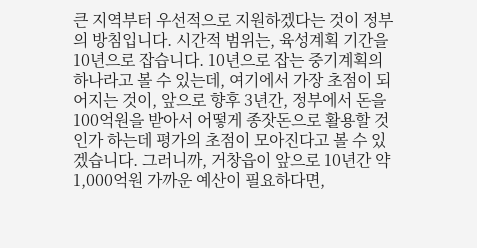큰 지역부터 우선적으로 지원하겠다는 것이 정부의 방침입니다. 시간적 범위는, 육성계획 기간을 10년으로 잡습니다. 10년으로 잡는 중기계획의 하나라고 볼 수 있는데, 여기에서 가장 초점이 되어지는 것이, 앞으로 향후 3년간, 정부에서 돈을 100억원을 받아서 어떻게 종잣돈으로 활용할 것인가 하는데 평가의 초점이 모아진다고 볼 수 있겠습니다. 그러니까, 거창읍이 앞으로 10년간 약 1,000억원 가까운 예산이 필요하다면,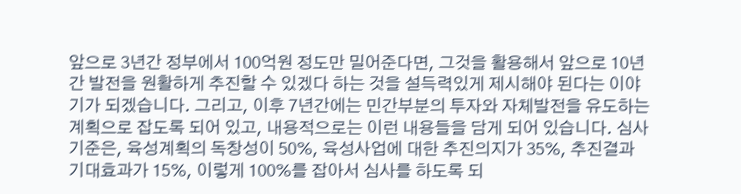앞으로 3년간 정부에서 100억원 정도만 밀어준다면, 그것을 활용해서 앞으로 10년간 발전을 원활하게 추진할 수 있겠다 하는 것을 설득력있게 제시해야 된다는 이야기가 되겠습니다. 그리고, 이후 7년간에는 민간부분의 투자와 자체발전을 유도하는 계획으로 잡도록 되어 있고, 내용적으로는 이런 내용들을 담게 되어 있습니다. 심사기준은, 육성계획의 독창성이 50%, 육성사업에 대한 추진의지가 35%, 추진결과 기대효과가 15%, 이렇게 100%를 잡아서 심사를 하도록 되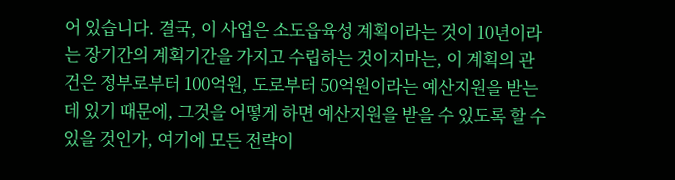어 있습니다. 결국, 이 사업은 소도읍육성 계획이라는 것이 10년이라는 장기간의 계획기간을 가지고 수립하는 것이지마는, 이 계획의 관건은 정부로부터 100억원, 도로부터 50억원이라는 예산지원을 받는 데 있기 때문에, 그것을 어떻게 하면 예산지원을 받을 수 있도록 할 수 있을 것인가, 여기에 모든 전략이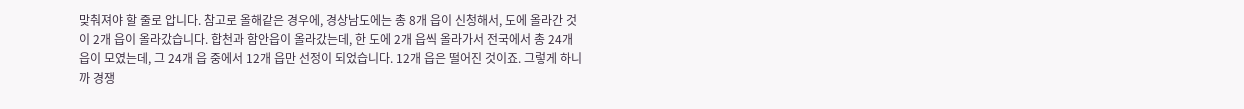맞춰져야 할 줄로 압니다. 참고로 올해같은 경우에, 경상남도에는 총 8개 읍이 신청해서, 도에 올라간 것이 2개 읍이 올라갔습니다. 합천과 함안읍이 올라갔는데, 한 도에 2개 읍씩 올라가서 전국에서 총 24개 읍이 모였는데, 그 24개 읍 중에서 12개 읍만 선정이 되었습니다. 12개 읍은 떨어진 것이죠. 그렇게 하니까 경쟁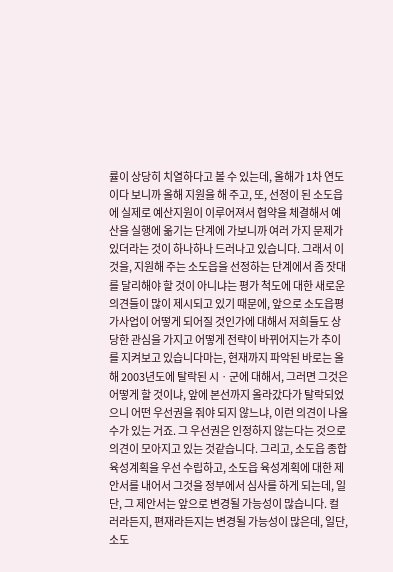률이 상당히 치열하다고 볼 수 있는데, 올해가 1차 연도이다 보니까 올해 지원을 해 주고, 또, 선정이 된 소도읍에 실제로 예산지원이 이루어져서 협약을 체결해서 예산을 실행에 옮기는 단계에 가보니까 여러 가지 문제가 있더라는 것이 하나하나 드러나고 있습니다. 그래서 이것을, 지원해 주는 소도읍을 선정하는 단계에서 좀 잣대를 달리해야 할 것이 아니냐는 평가 척도에 대한 새로운 의견들이 많이 제시되고 있기 때문에, 앞으로 소도읍평가사업이 어떻게 되어질 것인가에 대해서 저희들도 상당한 관심을 가지고 어떻게 전략이 바뀌어지는가 추이를 지켜보고 있습니다마는, 현재까지 파악된 바로는 올해 2003년도에 탈락된 시ㆍ군에 대해서, 그러면 그것은 어떻게 할 것이냐, 앞에 본선까지 올라갔다가 탈락되었으니 어떤 우선권을 줘야 되지 않느냐, 이런 의견이 나올 수가 있는 거죠. 그 우선권은 인정하지 않는다는 것으로 의견이 모아지고 있는 것같습니다. 그리고, 소도읍 종합육성계획을 우선 수립하고, 소도읍 육성계획에 대한 제안서를 내어서 그것을 정부에서 심사를 하게 되는데, 일단, 그 제안서는 앞으로 변경될 가능성이 많습니다. 컬러라든지, 편재라든지는 변경될 가능성이 많은데, 일단, 소도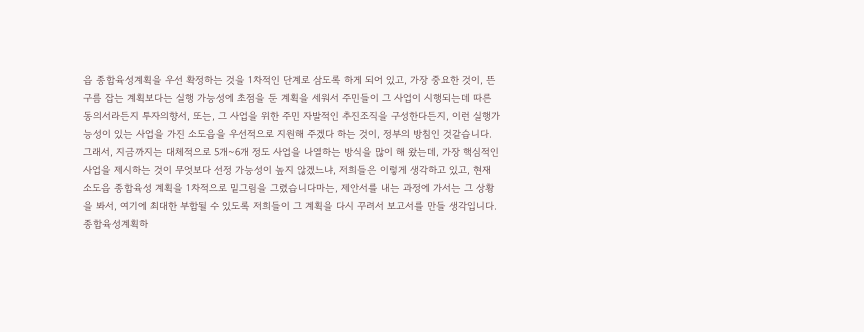읍 종합육성계획을 우선 확정하는 것을 1차적인 단계로 삼도록 하게 되어 있고, 가장 중요한 것이, 뜬구름 잡는 계획보다는 실행 가능성에 초점을 둔 계획을 세워서 주민들이 그 사업이 시행되는데 따른 동의서라든지 투자의향서, 또는, 그 사업을 위한 주민 자발적인 추진조직을 구성한다든지, 이런 실행가능성이 있는 사업을 가진 소도읍을 우선적으로 지원해 주겠다 하는 것이, 정부의 방침인 것같습니다. 그래서, 지금까지는 대체적으로 5개~6개 정도 사업을 나열하는 방식을 많이 해 왔는데, 가장 핵심적인 사업을 제시하는 것이 무엇보다 선정 가능성이 높지 않겠느냐, 저희들은 이렇게 생각하고 있고, 현재 소도읍 종합육성 계획을 1차적으로 밑그림을 그렸습니다마는, 제안서를 내는 과정에 가서는 그 상황을 봐서, 여기에 최대한 부합될 수 있도록 저희들이 그 계획을 다시 꾸려서 보고서를 만들 생각입니다. 종합육성계획하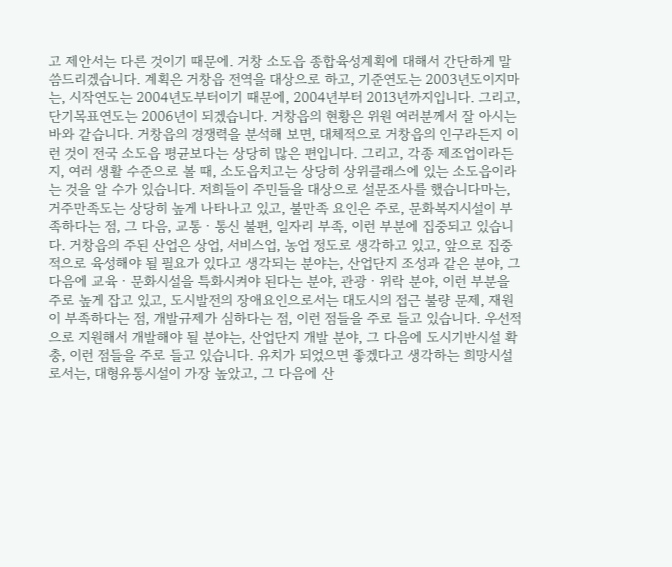고 제안서는 다른 것이기 때문에. 거창 소도읍 종합육성계획에 대해서 간단하게 말씀드리겠습니다. 계획은 거창읍 전역을 대상으로 하고, 기준연도는 2003년도이지마는, 시작연도는 2004년도부터이기 때문에, 2004년부터 2013년까지입니다. 그리고, 단기목표연도는 2006년이 되겠습니다. 거창읍의 현황은 위원 여러분께서 잘 아시는 바와 같습니다. 거창읍의 경쟁력을 분석해 보면, 대체적으로 거창읍의 인구라든지 이런 것이 전국 소도읍 평균보다는 상당히 많은 편입니다. 그리고, 각종 제조업이라든지, 여러 생활 수준으로 볼 때, 소도읍치고는 상당히 상위클래스에 있는 소도읍이라는 것을 알 수가 있습니다. 저희들이 주민들을 대상으로 설문조사를 했습니다마는, 거주만족도는 상당히 높게 나타나고 있고, 불만족 요인은 주로, 문화복지시설이 부족하다는 점, 그 다음, 교통ㆍ통신 불편, 일자리 부족, 이런 부분에 집중되고 있습니다. 거창읍의 주된 산업은 상업, 서비스업, 농업 정도로 생각하고 있고, 앞으로 집중적으로 육성해야 될 필요가 있다고 생각되는 분야는, 산업단지 조성과 같은 분야, 그 다음에 교육ㆍ문화시설을 특화시켜야 된다는 분야, 관광ㆍ위락 분야, 이런 부분을 주로 높게 잡고 있고, 도시발전의 장애요인으로서는 대도시의 접근 불량 문제, 재원이 부족하다는 점, 개발규제가 심하다는 점, 이런 점들을 주로 들고 있습니다. 우선적으로 지원해서 개발해야 될 분야는, 산업단지 개발 분야, 그 다음에 도시기반시설 확충, 이런 점들을 주로 들고 있습니다. 유치가 되었으면 좋겠다고 생각하는 희망시설로서는, 대형유통시설이 가장 높았고, 그 다음에 산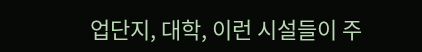업단지, 대학, 이런 시설들이 주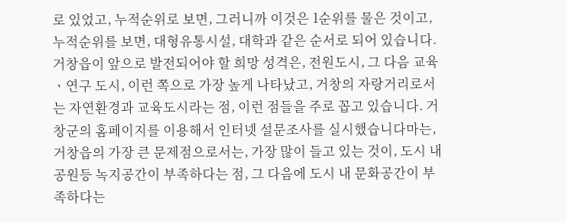로 있었고, 누적순위로 보면, 그러니까 이것은 1순위를 물은 것이고, 누적순위를 보면, 대형유통시설, 대학과 같은 순서로 되어 있습니다. 거창읍이 앞으로 발전되어야 할 희망 성격은, 전원도시, 그 다음 교육ㆍ연구 도시, 이런 쪽으로 가장 높게 나타났고, 거창의 자랑거리로서는 자연환경과 교육도시라는 점, 이런 점들을 주로 꼽고 있습니다. 거창군의 홈페이지를 이용해서 인터넷 설문조사를 실시했습니다마는, 거창읍의 가장 큰 문제점으로서는, 가장 많이 들고 있는 것이, 도시 내 공원등 녹지공간이 부족하다는 점, 그 다음에 도시 내 문화공간이 부족하다는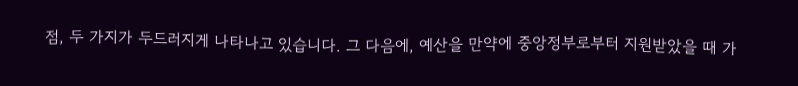점, 두 가지가 두드러지게 나타나고 있습니다. 그 다음에, 예산을 만약에 중앙정부로부터 지원받았을 때 가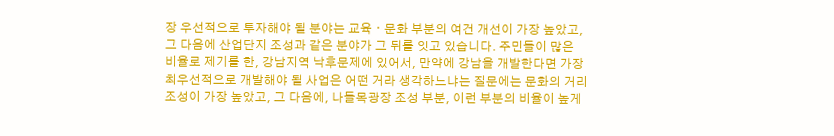장 우선적으로 투자해야 될 분야는 교육ㆍ문화 부분의 여건 개선이 가장 높았고, 그 다음에 산업단지 조성과 같은 분야가 그 뒤를 잇고 있습니다. 주민들이 많은 비율로 제기를 한, 강남지역 낙후문제에 있어서, 만약에 강남을 개발한다면 가장 최우선적으로 개발해야 될 사업은 어떤 거라 생각하느냐는 질문에는 문화의 거리 조성이 가장 높았고, 그 다음에, 나들목광장 조성 부분, 이런 부분의 비율이 높게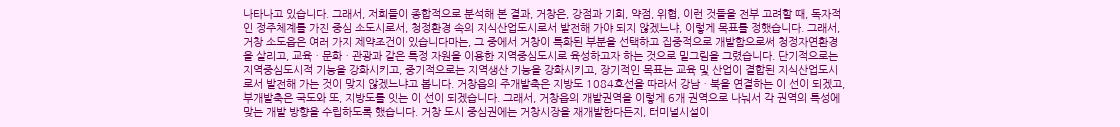나타나고 있습니다. 그래서, 저희들이 종합적으로 분석해 본 결과, 거창은, 강점과 기회, 약점, 위협, 이런 것들을 전부 고려할 때, 독자적인 정주체계를 가진 중심 소도시로서, 청정환경 속의 지식산업도시로서 발전해 가야 되지 않겠느냐, 이렇게 목표를 정했습니다. 그래서, 거창 소도읍은 여러 가지 제약조건이 있습니다마는, 그 중에서 거창이 특화된 부분을 선택하고 집중적으로 개발함으로써 청정자연환경을 살리고, 교육ㆍ문화ㆍ관광과 같은 특정 자원을 이용한 지역중심도시로 육성하고자 하는 것으로 밑그림을 그렸습니다. 단기적으로는 지역중심도시적 기능을 강화시키고, 중기적으로는 지역생산 기능을 강화시키고, 장기적인 목표는 교육 및 산업이 결합된 지식산업도시로서 발전해 가는 것이 맞지 않겠느냐고 봅니다. 거창읍의 주개발축은 지방도 1084호선을 따라서 강남ㆍ북을 연결하는 이 선이 되겠고, 부개발축은 국도와 또, 지방도를 잇는 이 선이 되겠습니다. 그래서, 거창읍의 개발권역을 이렇게 6개 권역으로 나눠서 각 권역의 특성에 맞는 개발 방향을 수립하도록 했습니다. 거창 도시 중심권에는 거창시장을 재개발한다든지, 터미널시설이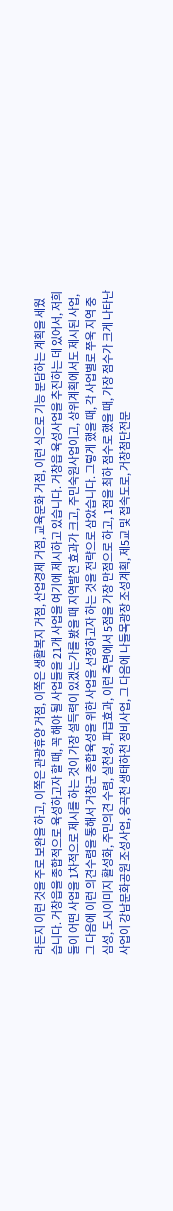라든지 이런 것을 주로 보완을 하고, 이쪽은 관광휴양 거점, 이쪽은 생활복지 거점, 산업경제 거점, 교육문화 거점, 이런 식으로 기능 분담하는 계획을 세웠습니다. 거창읍을 종합적으로 육성하고자 할 때, 꼭 해야 될 사업들을 21개 사업을 여기에 제시하고 있습니다. 거창읍 육성사업을 추진하는 데 있어서, 저희들이 어떤 사업을 1차적으로 제시를 하는 것이 가장 설득력이 있겠는가를 봤을 때 지역발전 효과가 크고, 주민숙원사업이고, 상위계획에서도 제시된 사업, 그 다음에 이런 의견수렴을 통해서 거창군 종합육성을 위한 사업을 선정하고자 하는 것을 전략으로 삼았습니다. 그렇게 했을 때, 각 사업별로 쭈욱 지역 중심성, 도시이미지 활성화, 주민의견 수렴, 실천성, 파급효과, 이런 측면에서 5점을 가장 만점으로 하고, 1점을 최하 점수로 했을 때, 가장 점수가 크게 나타난 사업이 강남문화공원 조성사업, 웅곡천 생태하천 정비사업, 그 다음에 나들목광장 조성계획, 제5교 및 접속도로, 거창첨단전문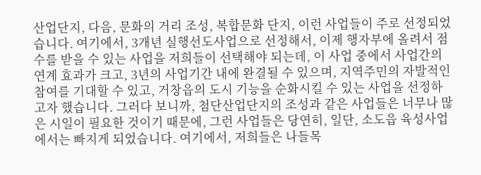산업단지, 다음, 문화의 거리 조성, 복합문화 단지, 이런 사업들이 주로 선정되었습니다. 여기에서, 3개년 실행선도사업으로 선정해서, 이제 행자부에 올려서 점수를 받을 수 있는 사업을 저희들이 선택해야 되는데, 이 사업 중에서 사업간의 연계 효과가 크고, 3년의 사업기간 내에 완결될 수 있으며, 지역주민의 자발적인 참여를 기대할 수 있고, 거창읍의 도시 기능을 순화시킬 수 있는 사업을 선정하고자 했습니다. 그러다 보니까, 첨단산업단지의 조성과 같은 사업들은 너무나 많은 시일이 필요한 것이기 때문에, 그런 사업들은 당연히, 일단, 소도읍 육성사업에서는 빠지게 되었습니다. 여기에서, 저희들은 나들목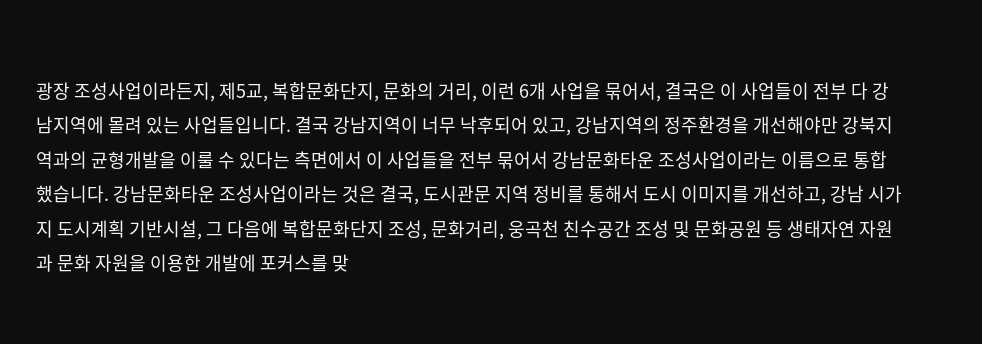광장 조성사업이라든지, 제5교, 복합문화단지, 문화의 거리, 이런 6개 사업을 묶어서, 결국은 이 사업들이 전부 다 강남지역에 몰려 있는 사업들입니다. 결국 강남지역이 너무 낙후되어 있고, 강남지역의 정주환경을 개선해야만 강북지역과의 균형개발을 이룰 수 있다는 측면에서 이 사업들을 전부 묶어서 강남문화타운 조성사업이라는 이름으로 통합했습니다. 강남문화타운 조성사업이라는 것은 결국, 도시관문 지역 정비를 통해서 도시 이미지를 개선하고, 강남 시가지 도시계획 기반시설, 그 다음에 복합문화단지 조성, 문화거리, 웅곡천 친수공간 조성 및 문화공원 등 생태자연 자원과 문화 자원을 이용한 개발에 포커스를 맞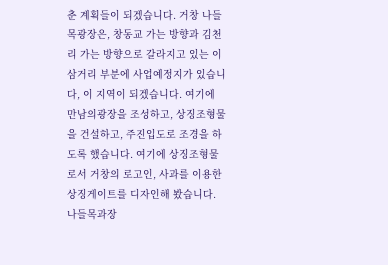춘 계획들이 되겠습니다. 거창 나들목광장은, 창동교 가는 방향과 김천리 가는 방향으로 갈라지고 있는 이 삼거리 부분에 사업예정지가 있습니다, 이 지역이 되겠습니다. 여기에 만남의광장을 조성하고, 상징조형물을 건설하고, 주진입도로 조경을 하도록 했습니다. 여기에 상징조형물로서 거창의 로고인, 사과를 이용한 상징게이트를 디자인해 봤습니다. 나들목과장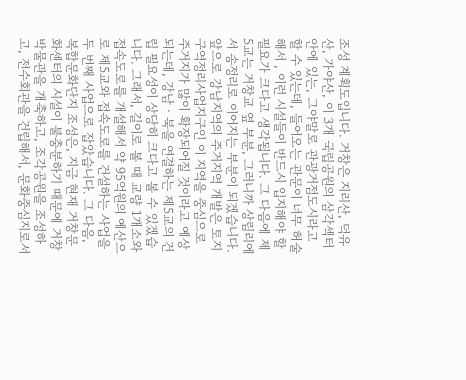조성 계획도입니다. 거창은 지리산, 덕유산, 가야산, 이 3개 국립공원의 삼각섹터 안에 있는, 그야말로 관광거점도시라고 할 수 있는데, 들어오는 관문이 너무 허술해서 , 이런 시설들이 반드시 입지해야 할 필요가 크다고 생각됩니다. 그 다음에 제5교는 거창교 옆 부분, 그러니까 상림리에서 송정리로 이어지는 부분이 되겠습니다. 앞으로 강남지역의 주거지역 개발은 토지구역정리사업지구인 이 지역을 중심으로 주거지가 많이 확장되어질 것이라고 예상되는데, 강남ㆍ북을 연결하는 제5교의 건립 필요성이 상당히 크다고 볼 수 있겠습니다. 그래서, 길이로 볼 때 교량 1개소와 접속도로를 개설해서 약 95억원의 예산으로 제5교와 접속도로를 건설하는 사업을 두 번째 사업으로 잡았습니다. 그 다음, 복합문화단지 조성은, 지금 현재 거창문화센터의 시설이 불충분하기 때문에 거창박물관을 개축하고, 조각공원을 조성하고, 전수회관을 건립해서, 문화중심지로서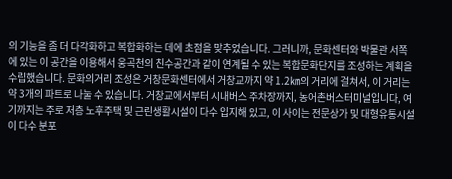의 기능을 좀 더 다각화하고 복합화하는 데에 초점을 맞추었습니다. 그러니까, 문화센터와 박물관 서쪽에 있는 이 공간을 이용해서 웅곡천의 친수공간과 같이 연계될 수 있는 복합문화단지를 조성하는 계획을 수립했습니다. 문화의거리 조성은 거창문화센터에서 거창교까지 약 1.2㎞의 거리에 걸쳐서, 이 거리는 약 3개의 파트로 나눌 수 있습니다. 거창교에서부터 시내버스 주차장까지, 농어촌버스터미널입니다, 여기까지는 주로 저층 노후주택 및 근린생활시설이 다수 입지해 있고, 이 사이는 전문상가 및 대형유통시설이 다수 분포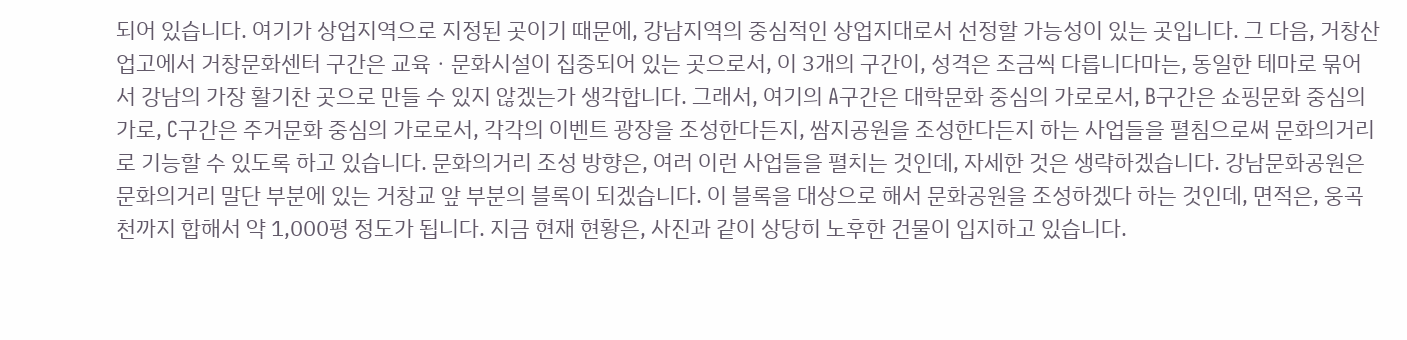되어 있습니다. 여기가 상업지역으로 지정된 곳이기 때문에, 강남지역의 중심적인 상업지대로서 선정할 가능성이 있는 곳입니다. 그 다음, 거창산업고에서 거창문화센터 구간은 교육ㆍ문화시설이 집중되어 있는 곳으로서, 이 3개의 구간이, 성격은 조금씩 다릅니다마는, 동일한 테마로 묶어서 강남의 가장 활기찬 곳으로 만들 수 있지 않겠는가 생각합니다. 그래서, 여기의 A구간은 대학문화 중심의 가로로서, B구간은 쇼핑문화 중심의 가로, C구간은 주거문화 중심의 가로로서, 각각의 이벤트 광장을 조성한다든지, 쌈지공원을 조성한다든지 하는 사업들을 펼침으로써 문화의거리로 기능할 수 있도록 하고 있습니다. 문화의거리 조성 방향은, 여러 이런 사업들을 펼치는 것인데, 자세한 것은 생략하겠습니다. 강남문화공원은 문화의거리 말단 부분에 있는 거창교 앞 부분의 블록이 되겠습니다. 이 블록을 대상으로 해서 문화공원을 조성하겠다 하는 것인데, 면적은, 웅곡천까지 합해서 약 1,000평 정도가 됩니다. 지금 현재 현황은, 사진과 같이 상당히 노후한 건물이 입지하고 있습니다.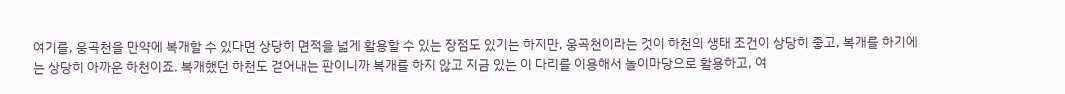여기를, 웅곡천을 만약에 복개할 수 있다면 상당히 면적을 넓게 활용할 수 있는 장점도 있기는 하지만, 웅곡천이라는 것이 하천의 생태 조건이 상당히 좋고, 복개를 하기에는 상당히 아까운 하천이죠. 복개했던 하천도 걷어내는 판이니까 복개를 하지 않고 지금 있는 이 다리를 이용해서 놀이마당으로 활용하고, 여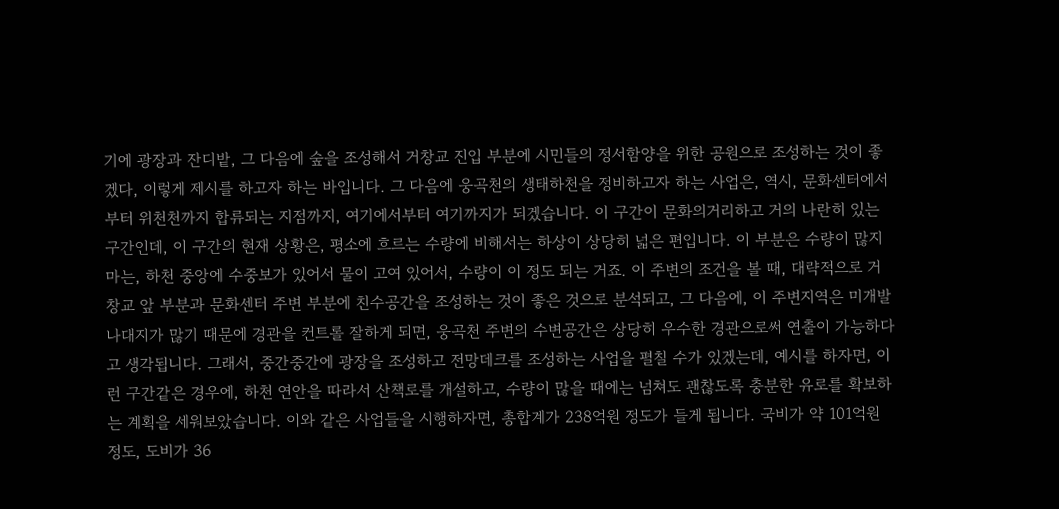기에 광장과 잔디밭, 그 다음에 숲을 조성해서 거창교 진입 부분에 시민들의 정서함양을 위한 공원으로 조성하는 것이 좋겠다, 이렇게 제시를 하고자 하는 바입니다. 그 다음에 웅곡천의 생태하천을 정비하고자 하는 사업은, 역시, 문화센터에서부터 위천천까지 합류되는 지점까지, 여기에서부터 여기까지가 되겠습니다. 이 구간이 문화의거리하고 거의 나란히 있는 구간인데, 이 구간의 현재 상황은, 평소에 흐르는 수량에 비해서는 하상이 상당히 넓은 편입니다. 이 부분은 수량이 많지마는, 하천 중앙에 수중보가 있어서 물이 고여 있어서, 수량이 이 정도 되는 거죠. 이 주변의 조건을 볼 때, 대략적으로 거창교 앞 부분과 문화센터 주변 부분에 친수공간을 조성하는 것이 좋은 것으로 분석되고, 그 다음에, 이 주변지역은 미개발 나대지가 많기 때문에 경관을 컨트롤 잘하게 되면, 웅곡천 주변의 수변공간은 상당히 우수한 경관으로써 연출이 가능하다고 생각됩니다. 그래서, 중간중간에 광장을 조성하고 전망데크를 조성하는 사업을 펼칠 수가 있겠는데, 예시를 하자면, 이런 구간같은 경우에, 하천 연안을 따라서 산책로를 개설하고, 수량이 많을 때에는 넘쳐도 괜찮도록 충분한 유로를 확보하는 계획을 세워보았습니다. 이와 같은 사업들을 시행하자면, 총합계가 238억원 정도가 들게 됩니다. 국비가 약 101억원 정도, 도비가 36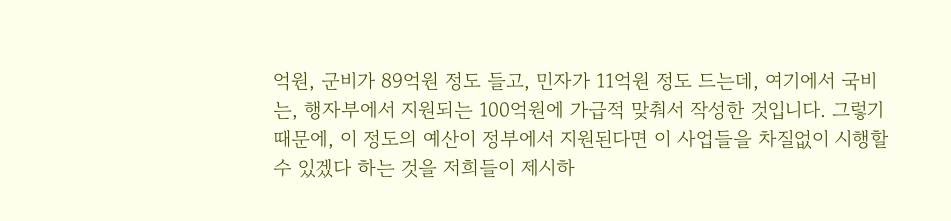억원, 군비가 89억원 정도 들고, 민자가 11억원 정도 드는데, 여기에서 국비는, 행자부에서 지원되는 100억원에 가급적 맞춰서 작성한 것입니다. 그렇기 때문에, 이 정도의 예산이 정부에서 지원된다면 이 사업들을 차질없이 시행할 수 있겠다 하는 것을 저희들이 제시하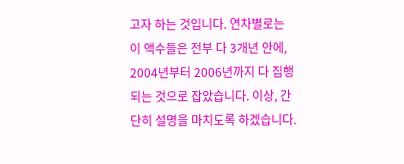고자 하는 것입니다. 연차별로는 이 액수들은 전부 다 3개년 안에, 2004년부터 2006년까지 다 집행되는 것으로 잡았습니다. 이상, 간단히 설명을 마치도록 하겠습니다.